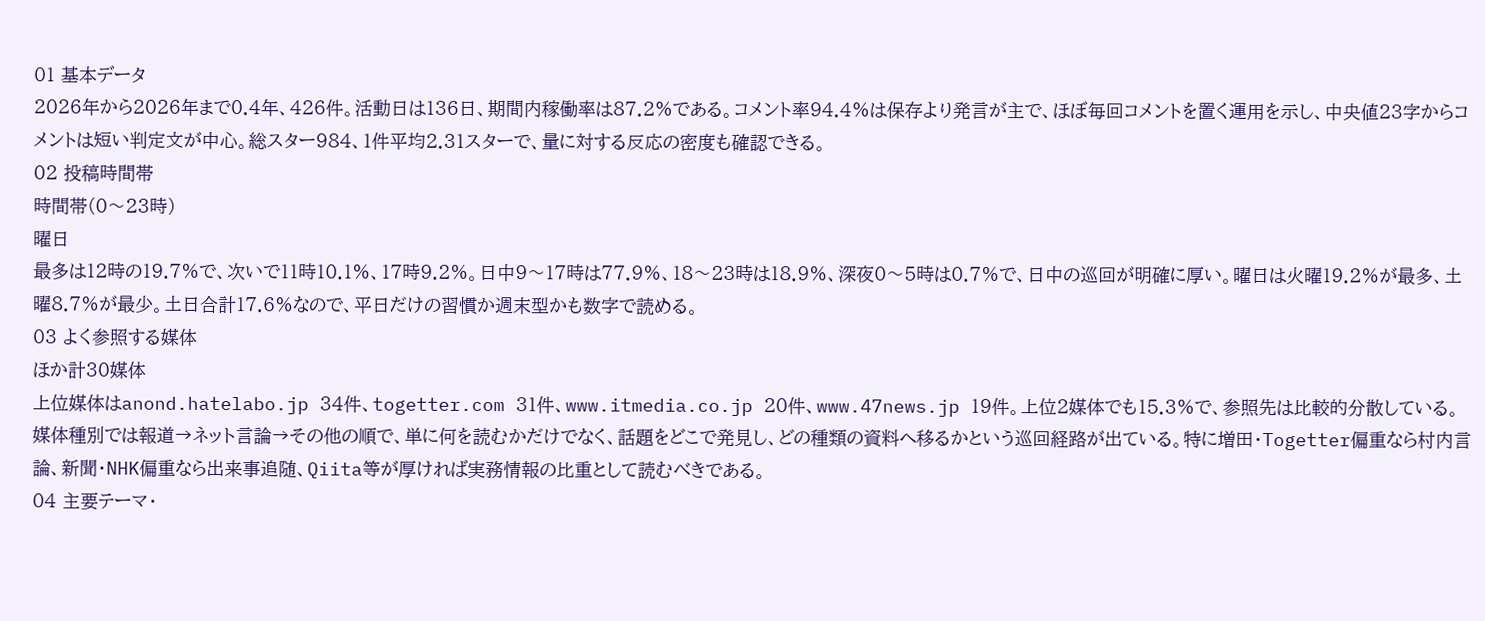01 基本データ
2026年から2026年まで0.4年、426件。活動日は136日、期間内稼働率は87.2%である。コメント率94.4%は保存より発言が主で、ほぼ毎回コメントを置く運用を示し、中央値23字からコメントは短い判定文が中心。総スター984、1件平均2.31スターで、量に対する反応の密度も確認できる。
02 投稿時間帯
時間帯(0〜23時)
曜日
最多は12時の19.7%で、次いで11時10.1%、17時9.2%。日中9〜17時は77.9%、18〜23時は18.9%、深夜0〜5時は0.7%で、日中の巡回が明確に厚い。曜日は火曜19.2%が最多、土曜8.7%が最少。土日合計17.6%なので、平日だけの習慣か週末型かも数字で読める。
03 よく参照する媒体
ほか計30媒体
上位媒体はanond.hatelabo.jp 34件、togetter.com 31件、www.itmedia.co.jp 20件、www.47news.jp 19件。上位2媒体でも15.3%で、参照先は比較的分散している。媒体種別では報道→ネット言論→その他の順で、単に何を読むかだけでなく、話題をどこで発見し、どの種類の資料へ移るかという巡回経路が出ている。特に増田・Togetter偏重なら村内言論、新聞・NHK偏重なら出来事追随、Qiita等が厚ければ実務情報の比重として読むべきである。
04 主要テーマ・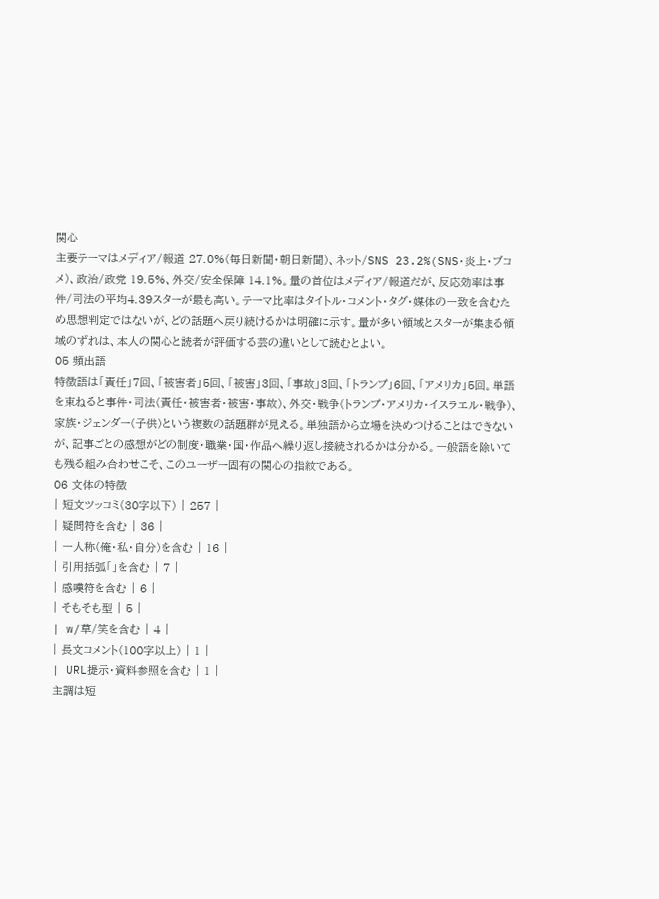関心
主要テーマはメディア/報道 27.0%(毎日新聞・朝日新聞)、ネット/SNS 23.2%(SNS・炎上・ブコメ)、政治/政党 19.5%、外交/安全保障 14.1%。量の首位はメディア/報道だが、反応効率は事件/司法の平均4.39スターが最も高い。テーマ比率はタイトル・コメント・タグ・媒体の一致を含むため思想判定ではないが、どの話題へ戻り続けるかは明確に示す。量が多い領域とスターが集まる領域のずれは、本人の関心と読者が評価する芸の違いとして読むとよい。
05 頻出語
特徴語は「責任」7回、「被害者」5回、「被害」3回、「事故」3回、「トランプ」6回、「アメリカ」5回。単語を束ねると事件・司法(責任・被害者・被害・事故)、外交・戦争(トランプ・アメリカ・イスラエル・戦争)、家族・ジェンダー(子供)という複数の話題群が見える。単独語から立場を決めつけることはできないが、記事ごとの感想がどの制度・職業・国・作品へ繰り返し接続されるかは分かる。一般語を除いても残る組み合わせこそ、このユーザー固有の関心の指紋である。
06 文体の特徴
| 短文ツッコミ(30字以下) | 257 |
| 疑問符を含む | 36 |
| 一人称(俺・私・自分)を含む | 16 |
| 引用括弧「」を含む | 7 |
| 感嘆符を含む | 6 |
| そもそも型 | 5 |
| w/草/笑を含む | 4 |
| 長文コメント(100字以上) | 1 |
| URL提示・資料参照を含む | 1 |
主調は短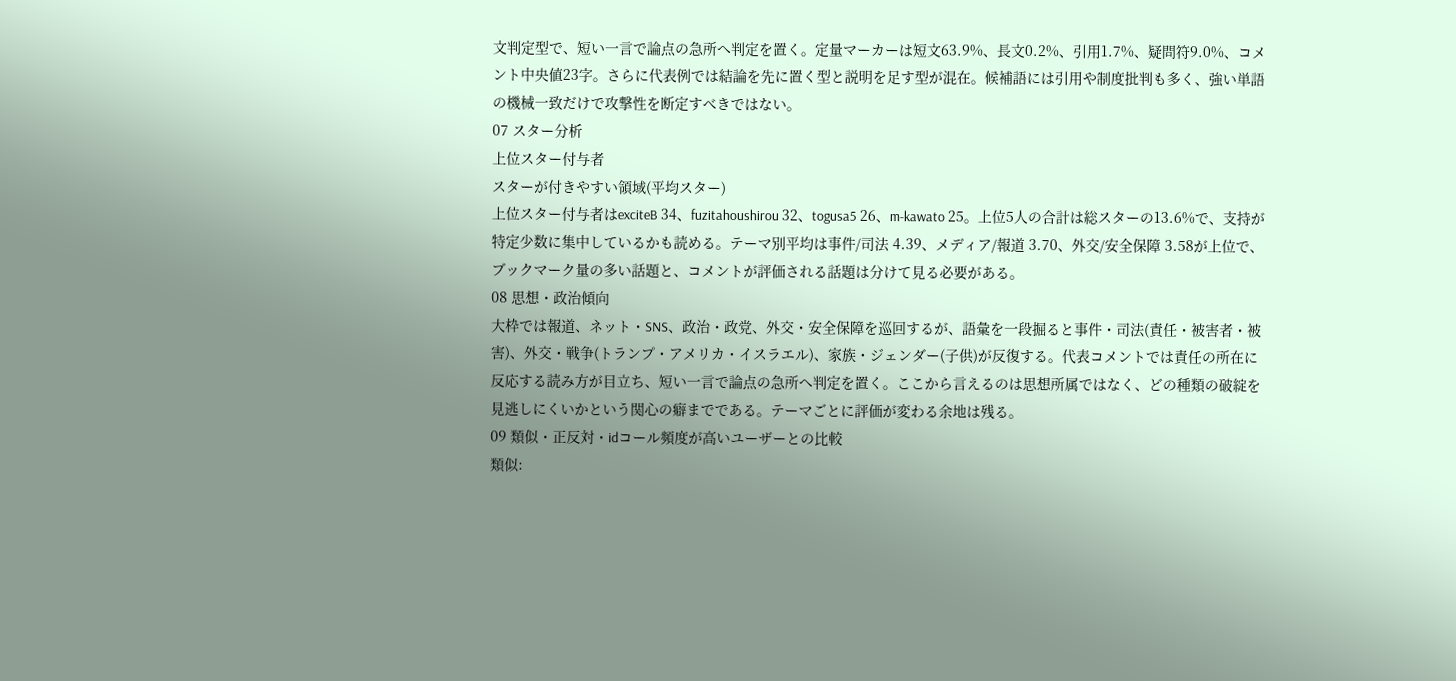文判定型で、短い一言で論点の急所へ判定を置く。定量マーカーは短文63.9%、長文0.2%、引用1.7%、疑問符9.0%、コメント中央値23字。さらに代表例では結論を先に置く型と説明を足す型が混在。候補語には引用や制度批判も多く、強い単語の機械一致だけで攻撃性を断定すべきではない。
07 スター分析
上位スター付与者
スターが付きやすい領域(平均スター)
上位スター付与者はexciteB 34、fuzitahoushirou 32、togusa5 26、m-kawato 25。上位5人の合計は総スターの13.6%で、支持が特定少数に集中しているかも読める。テーマ別平均は事件/司法 4.39、メディア/報道 3.70、外交/安全保障 3.58が上位で、ブックマーク量の多い話題と、コメントが評価される話題は分けて見る必要がある。
08 思想・政治傾向
大枠では報道、ネット・SNS、政治・政党、外交・安全保障を巡回するが、語彙を一段掘ると事件・司法(責任・被害者・被害)、外交・戦争(トランプ・アメリカ・イスラエル)、家族・ジェンダー(子供)が反復する。代表コメントでは責任の所在に反応する読み方が目立ち、短い一言で論点の急所へ判定を置く。ここから言えるのは思想所属ではなく、どの種類の破綻を見逃しにくいかという関心の癖までである。テーマごとに評価が変わる余地は残る。
09 類似・正反対・idコール頻度が高いユーザーとの比較
類似: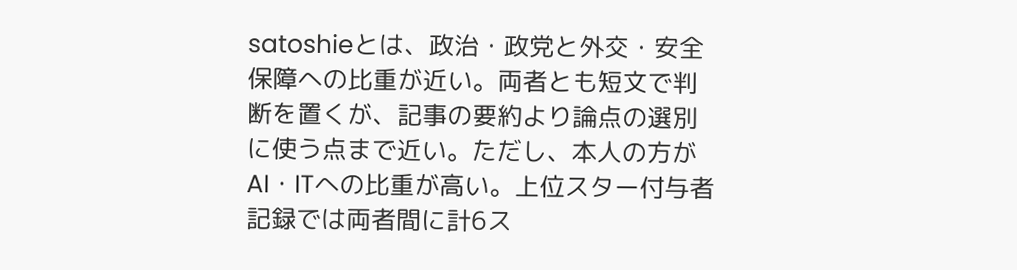satoshieとは、政治・政党と外交・安全保障への比重が近い。両者とも短文で判断を置くが、記事の要約より論点の選別に使う点まで近い。ただし、本人の方がAI・ITへの比重が高い。上位スター付与者記録では両者間に計6ス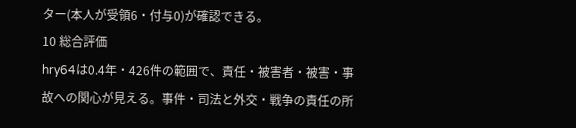ター(本人が受領6・付与0)が確認できる。
10 総合評価
hry64は0.4年・426件の範囲で、責任・被害者・被害・事故への関心が見える。事件・司法と外交・戦争の責任の所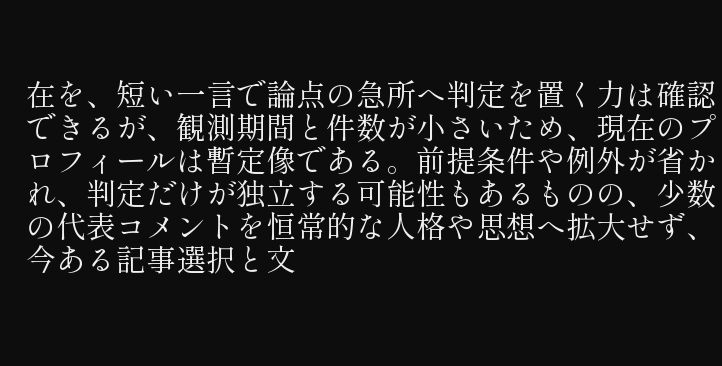在を、短い一言で論点の急所へ判定を置く力は確認できるが、観測期間と件数が小さいため、現在のプロフィールは暫定像である。前提条件や例外が省かれ、判定だけが独立する可能性もあるものの、少数の代表コメントを恒常的な人格や思想へ拡大せず、今ある記事選択と文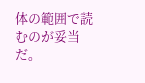体の範囲で読むのが妥当だ。